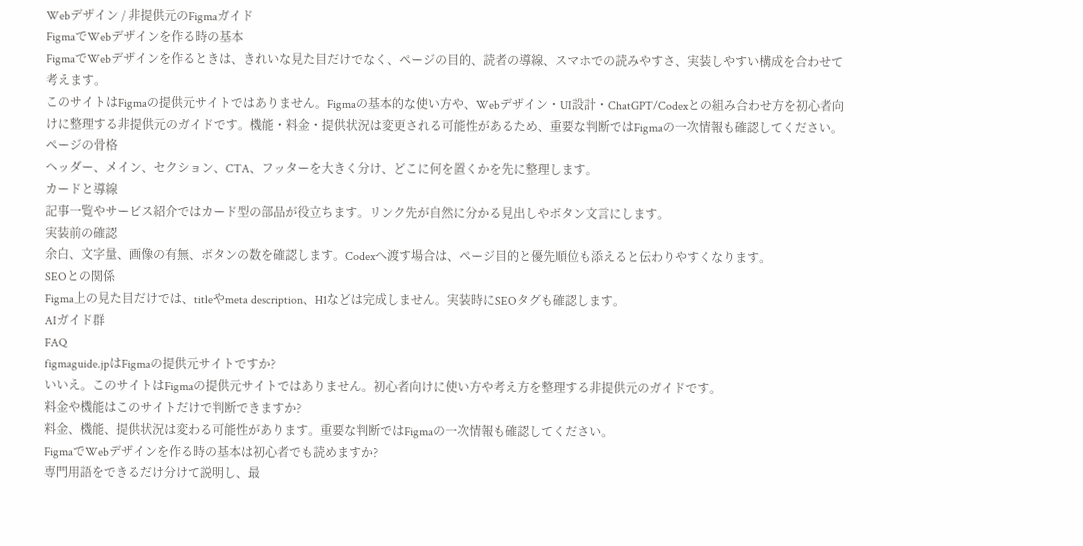Webデザイン / 非提供元のFigmaガイド
FigmaでWebデザインを作る時の基本
FigmaでWebデザインを作るときは、きれいな見た目だけでなく、ページの目的、読者の導線、スマホでの読みやすさ、実装しやすい構成を合わせて考えます。
このサイトはFigmaの提供元サイトではありません。Figmaの基本的な使い方や、Webデザイン・UI設計・ChatGPT/Codexとの組み合わせ方を初心者向けに整理する非提供元のガイドです。機能・料金・提供状況は変更される可能性があるため、重要な判断ではFigmaの一次情報も確認してください。
ページの骨格
ヘッダー、メイン、セクション、CTA、フッターを大きく分け、どこに何を置くかを先に整理します。
カードと導線
記事一覧やサービス紹介ではカード型の部品が役立ちます。リンク先が自然に分かる見出しやボタン文言にします。
実装前の確認
余白、文字量、画像の有無、ボタンの数を確認します。Codexへ渡す場合は、ページ目的と優先順位も添えると伝わりやすくなります。
SEOとの関係
Figma上の見た目だけでは、titleやmeta description、H1などは完成しません。実装時にSEOタグも確認します。
AIガイド群
FAQ
figmaguide.jpはFigmaの提供元サイトですか?
いいえ。このサイトはFigmaの提供元サイトではありません。初心者向けに使い方や考え方を整理する非提供元のガイドです。
料金や機能はこのサイトだけで判断できますか?
料金、機能、提供状況は変わる可能性があります。重要な判断ではFigmaの一次情報も確認してください。
FigmaでWebデザインを作る時の基本は初心者でも読めますか?
専門用語をできるだけ分けて説明し、最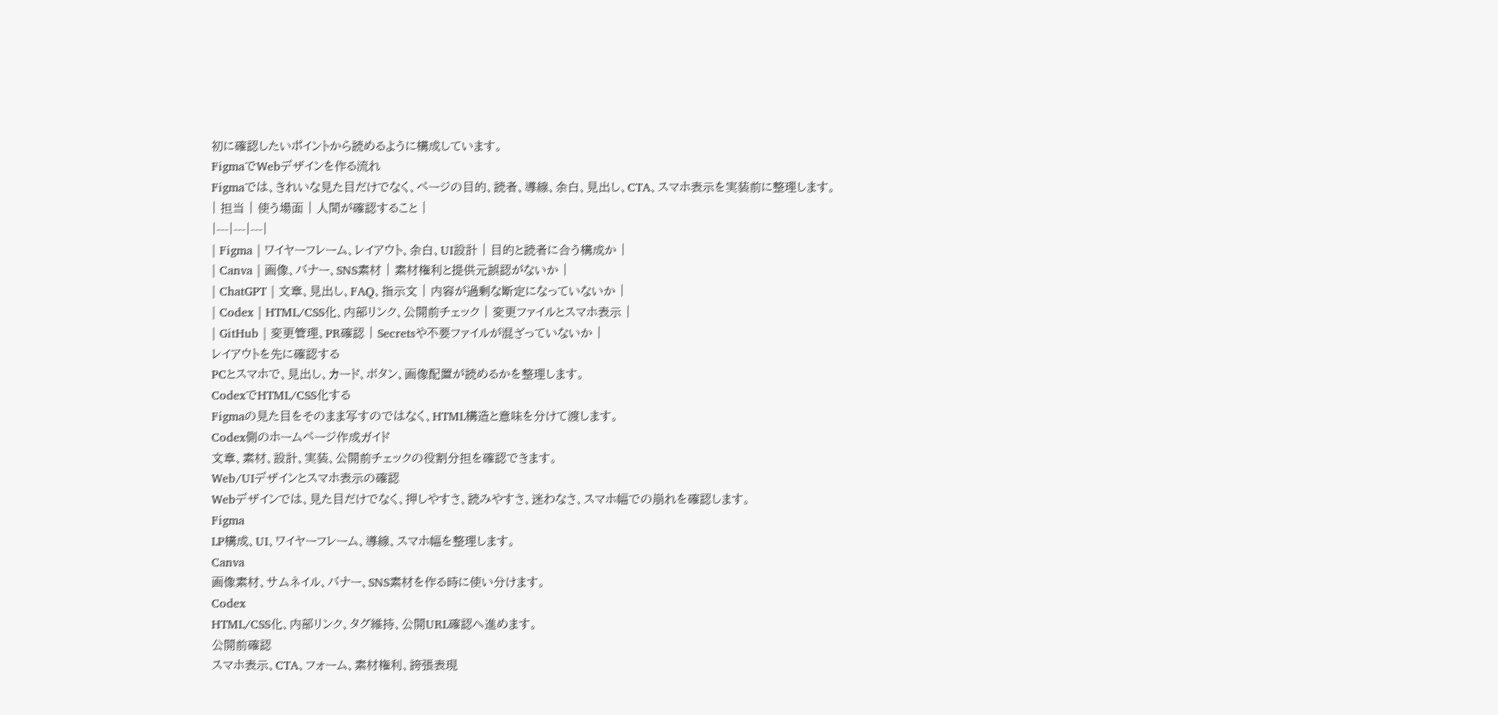初に確認したいポイントから読めるように構成しています。
FigmaでWebデザインを作る流れ
Figmaでは、きれいな見た目だけでなく、ページの目的、読者、導線、余白、見出し、CTA、スマホ表示を実装前に整理します。
| 担当 | 使う場面 | 人間が確認すること |
|---|---|---|
| Figma | ワイヤーフレーム、レイアウト、余白、UI設計 | 目的と読者に合う構成か |
| Canva | 画像、バナー、SNS素材 | 素材権利と提供元誤認がないか |
| ChatGPT | 文章、見出し、FAQ、指示文 | 内容が過剰な断定になっていないか |
| Codex | HTML/CSS化、内部リンク、公開前チェック | 変更ファイルとスマホ表示 |
| GitHub | 変更管理、PR確認 | Secretsや不要ファイルが混ざっていないか |
レイアウトを先に確認する
PCとスマホで、見出し、カード、ボタン、画像配置が読めるかを整理します。
CodexでHTML/CSS化する
Figmaの見た目をそのまま写すのではなく、HTML構造と意味を分けて渡します。
Codex側のホームページ作成ガイド
文章、素材、設計、実装、公開前チェックの役割分担を確認できます。
Web/UIデザインとスマホ表示の確認
Webデザインでは、見た目だけでなく、押しやすさ、読みやすさ、迷わなさ、スマホ幅での崩れを確認します。
Figma
LP構成、UI、ワイヤーフレーム、導線、スマホ幅を整理します。
Canva
画像素材、サムネイル、バナー、SNS素材を作る時に使い分けます。
Codex
HTML/CSS化、内部リンク、タグ維持、公開URL確認へ進めます。
公開前確認
スマホ表示、CTA、フォーム、素材権利、誇張表現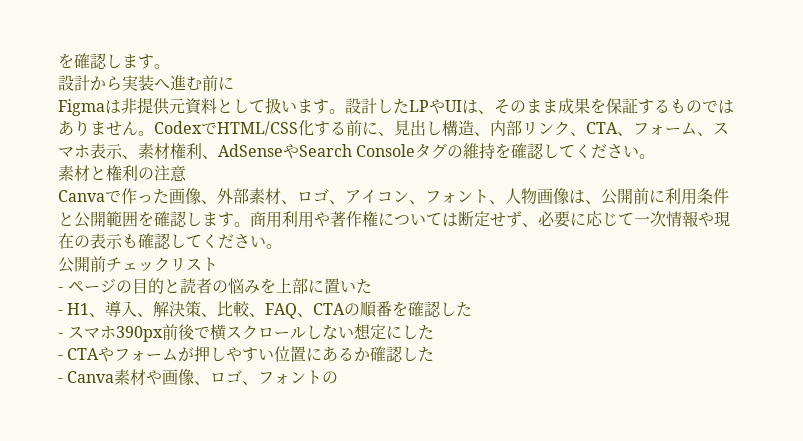を確認します。
設計から実装へ進む前に
Figmaは非提供元資料として扱います。設計したLPやUIは、そのまま成果を保証するものではありません。CodexでHTML/CSS化する前に、見出し構造、内部リンク、CTA、フォーム、スマホ表示、素材権利、AdSenseやSearch Consoleタグの維持を確認してください。
素材と権利の注意
Canvaで作った画像、外部素材、ロゴ、アイコン、フォント、人物画像は、公開前に利用条件と公開範囲を確認します。商用利用や著作権については断定せず、必要に応じて一次情報や現在の表示も確認してください。
公開前チェックリスト
- ページの目的と読者の悩みを上部に置いた
- H1、導入、解決策、比較、FAQ、CTAの順番を確認した
- スマホ390px前後で横スクロールしない想定にした
- CTAやフォームが押しやすい位置にあるか確認した
- Canva素材や画像、ロゴ、フォントの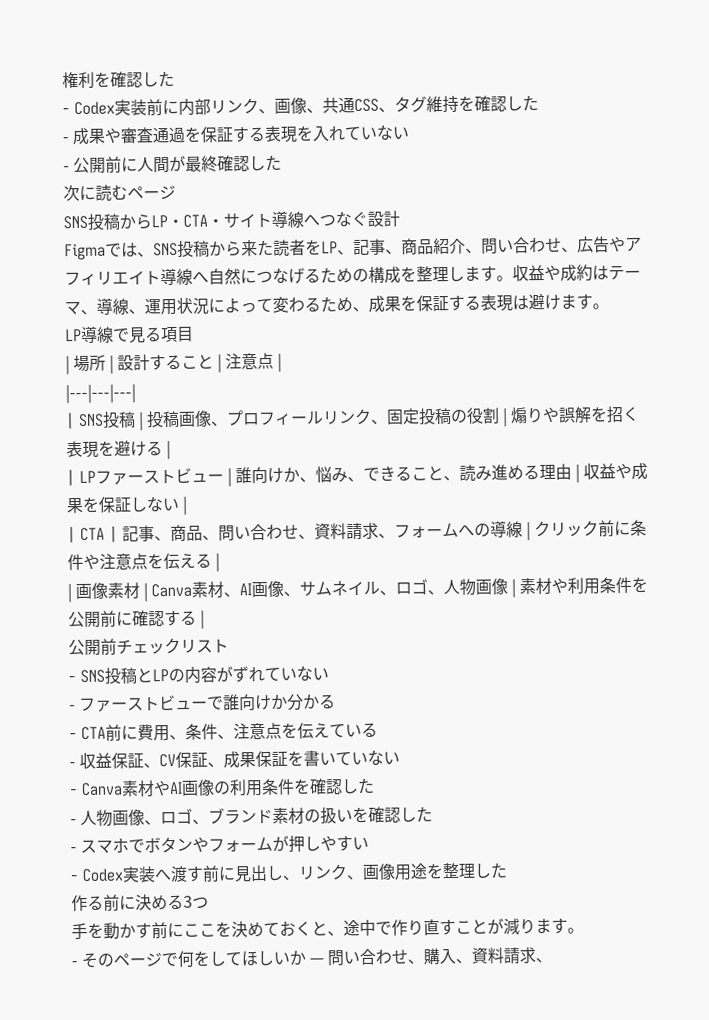権利を確認した
- Codex実装前に内部リンク、画像、共通CSS、タグ維持を確認した
- 成果や審査通過を保証する表現を入れていない
- 公開前に人間が最終確認した
次に読むページ
SNS投稿からLP・CTA・サイト導線へつなぐ設計
Figmaでは、SNS投稿から来た読者をLP、記事、商品紹介、問い合わせ、広告やアフィリエイト導線へ自然につなげるための構成を整理します。収益や成約はテーマ、導線、運用状況によって変わるため、成果を保証する表現は避けます。
LP導線で見る項目
| 場所 | 設計すること | 注意点 |
|---|---|---|
| SNS投稿 | 投稿画像、プロフィールリンク、固定投稿の役割 | 煽りや誤解を招く表現を避ける |
| LPファーストビュー | 誰向けか、悩み、できること、読み進める理由 | 収益や成果を保証しない |
| CTA | 記事、商品、問い合わせ、資料請求、フォームへの導線 | クリック前に条件や注意点を伝える |
| 画像素材 | Canva素材、AI画像、サムネイル、ロゴ、人物画像 | 素材や利用条件を公開前に確認する |
公開前チェックリスト
- SNS投稿とLPの内容がずれていない
- ファーストビューで誰向けか分かる
- CTA前に費用、条件、注意点を伝えている
- 収益保証、CV保証、成果保証を書いていない
- Canva素材やAI画像の利用条件を確認した
- 人物画像、ロゴ、ブランド素材の扱いを確認した
- スマホでボタンやフォームが押しやすい
- Codex実装へ渡す前に見出し、リンク、画像用途を整理した
作る前に決める3つ
手を動かす前にここを決めておくと、途中で作り直すことが減ります。
- そのページで何をしてほしいか — 問い合わせ、購入、資料請求、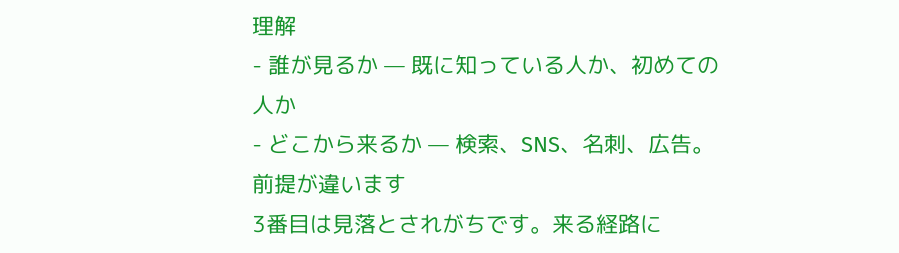理解
- 誰が見るか — 既に知っている人か、初めての人か
- どこから来るか — 検索、SNS、名刺、広告。前提が違います
3番目は見落とされがちです。来る経路に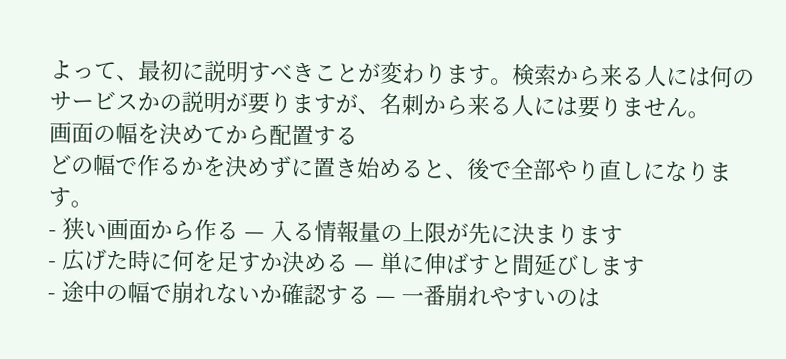よって、最初に説明すべきことが変わります。検索から来る人には何のサービスかの説明が要りますが、名刺から来る人には要りません。
画面の幅を決めてから配置する
どの幅で作るかを決めずに置き始めると、後で全部やり直しになります。
- 狭い画面から作る — 入る情報量の上限が先に決まります
- 広げた時に何を足すか決める — 単に伸ばすと間延びします
- 途中の幅で崩れないか確認する — 一番崩れやすいのは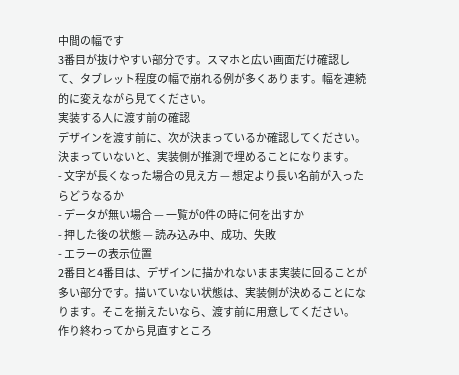中間の幅です
3番目が抜けやすい部分です。スマホと広い画面だけ確認して、タブレット程度の幅で崩れる例が多くあります。幅を連続的に変えながら見てください。
実装する人に渡す前の確認
デザインを渡す前に、次が決まっているか確認してください。決まっていないと、実装側が推測で埋めることになります。
- 文字が長くなった場合の見え方 — 想定より長い名前が入ったらどうなるか
- データが無い場合 — 一覧が0件の時に何を出すか
- 押した後の状態 — 読み込み中、成功、失敗
- エラーの表示位置
2番目と4番目は、デザインに描かれないまま実装に回ることが多い部分です。描いていない状態は、実装側が決めることになります。そこを揃えたいなら、渡す前に用意してください。
作り終わってから見直すところ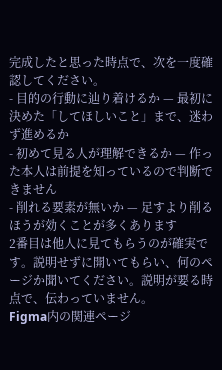完成したと思った時点で、次を一度確認してください。
- 目的の行動に辿り着けるか — 最初に決めた「してほしいこと」まで、迷わず進めるか
- 初めて見る人が理解できるか — 作った本人は前提を知っているので判断できません
- 削れる要素が無いか — 足すより削るほうが効くことが多くあります
2番目は他人に見てもらうのが確実です。説明せずに開いてもらい、何のページか聞いてください。説明が要る時点で、伝わっていません。
Figma内の関連ページ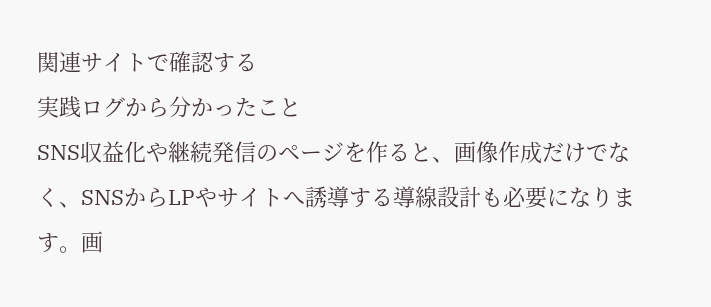関連サイトで確認する
実践ログから分かったこと
SNS収益化や継続発信のページを作ると、画像作成だけでなく、SNSからLPやサイトへ誘導する導線設計も必要になります。画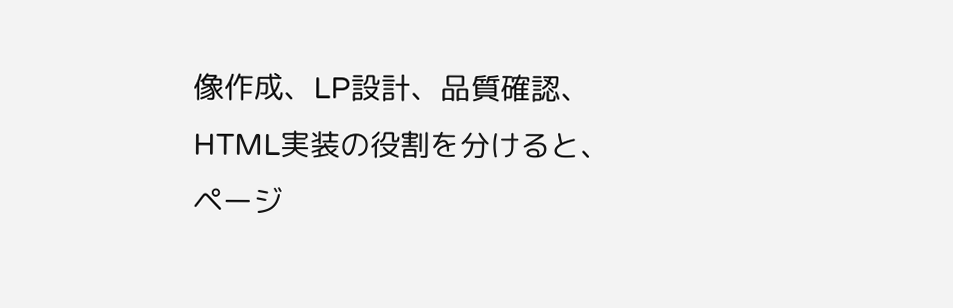像作成、LP設計、品質確認、HTML実装の役割を分けると、ページ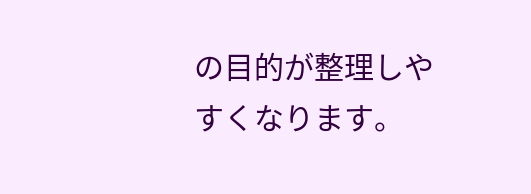の目的が整理しやすくなります。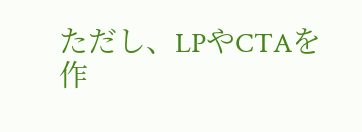ただし、LPやCTAを作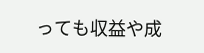っても収益や成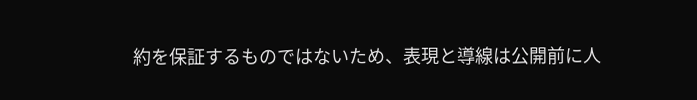約を保証するものではないため、表現と導線は公開前に人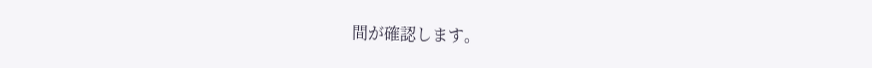間が確認します。